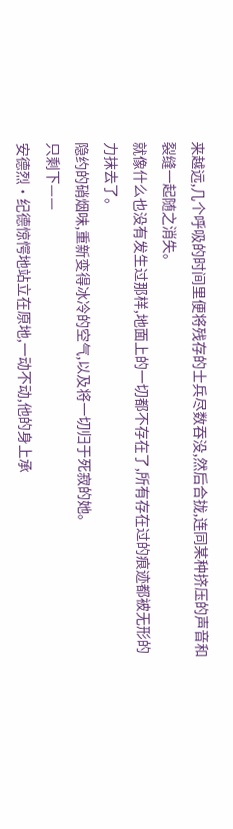来越远,几个呼吸的时间里便将残存的士兵尽数吞没,然后合拢,连同某种挤压的声音和裂缝一起随之消失。
就像什么也没有发生过那样,地面上的一切都不存在了,所有存在过的痕迹都被无形的力抹去了。
隐约的硝烟味,重新变得冰冷的空气,以及将一切归于死寂的她。
只剩下——
安德烈·纪德惊愕地站立在原地,一动不动,他的身上承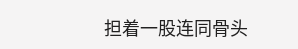担着一股连同骨头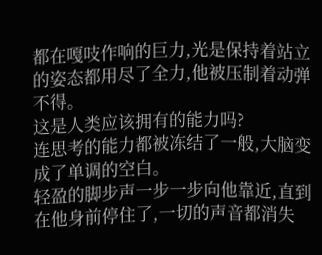都在嘎吱作响的巨力,光是保持着站立的姿态都用尽了全力,他被压制着动弹不得。
这是人类应该拥有的能力吗?
连思考的能力都被冻结了一般,大脑变成了单调的空白。
轻盈的脚步声一步一步向他靠近,直到在他身前停住了,一切的声音都消失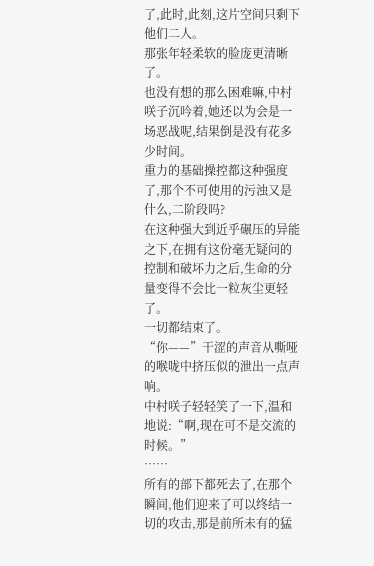了,此时,此刻,这片空间只剩下他们二人。
那张年轻柔软的脸庞更清晰了。
也没有想的那么困难嘛,中村咲子沉吟着,她还以为会是一场恶战呢,结果倒是没有花多少时间。
重力的基础操控都这种强度了,那个不可使用的污浊又是什么,二阶段吗?
在这种强大到近乎碾压的异能之下,在拥有这份毫无疑问的控制和破坏力之后,生命的分量变得不会比一粒灰尘更轻了。
一切都结束了。
“你——”干涩的声音从嘶哑的喉咙中挤压似的泄出一点声响。
中村咲子轻轻笑了一下,温和地说:“啊,现在可不是交流的时候。”
……
所有的部下都死去了,在那个瞬间,他们迎来了可以终结一切的攻击,那是前所未有的猛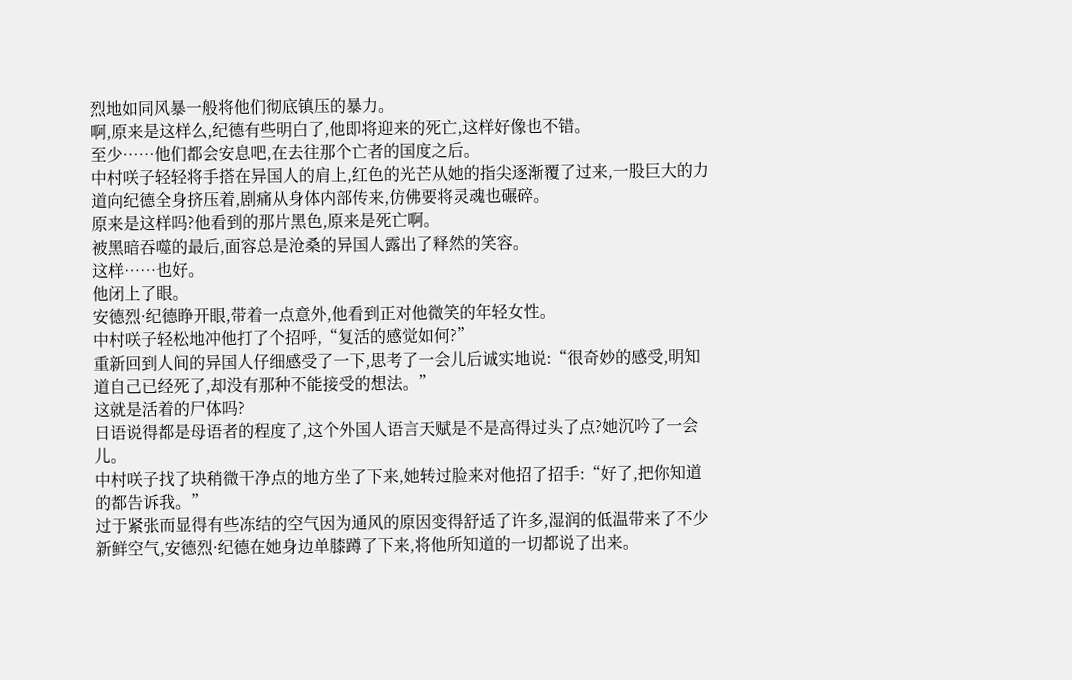烈地如同风暴一般将他们彻底镇压的暴力。
啊,原来是这样么,纪德有些明白了,他即将迎来的死亡,这样好像也不错。
至少……他们都会安息吧,在去往那个亡者的国度之后。
中村咲子轻轻将手搭在异国人的肩上,红色的光芒从她的指尖逐渐覆了过来,一股巨大的力道向纪德全身挤压着,剧痛从身体内部传来,仿佛要将灵魂也碾碎。
原来是这样吗?他看到的那片黑色,原来是死亡啊。
被黑暗吞噬的最后,面容总是沧桑的异国人露出了释然的笑容。
这样……也好。
他闭上了眼。
安德烈·纪德睁开眼,带着一点意外,他看到正对他微笑的年轻女性。
中村咲子轻松地冲他打了个招呼,“复活的感觉如何?”
重新回到人间的异国人仔细感受了一下,思考了一会儿后诚实地说:“很奇妙的感受,明知道自己已经死了,却没有那种不能接受的想法。”
这就是活着的尸体吗?
日语说得都是母语者的程度了,这个外国人语言天赋是不是高得过头了点?她沉吟了一会儿。
中村咲子找了块稍微干净点的地方坐了下来,她转过脸来对他招了招手:“好了,把你知道的都告诉我。”
过于紧张而显得有些冻结的空气因为通风的原因变得舒适了许多,湿润的低温带来了不少新鲜空气,安德烈·纪德在她身边单膝蹲了下来,将他所知道的一切都说了出来。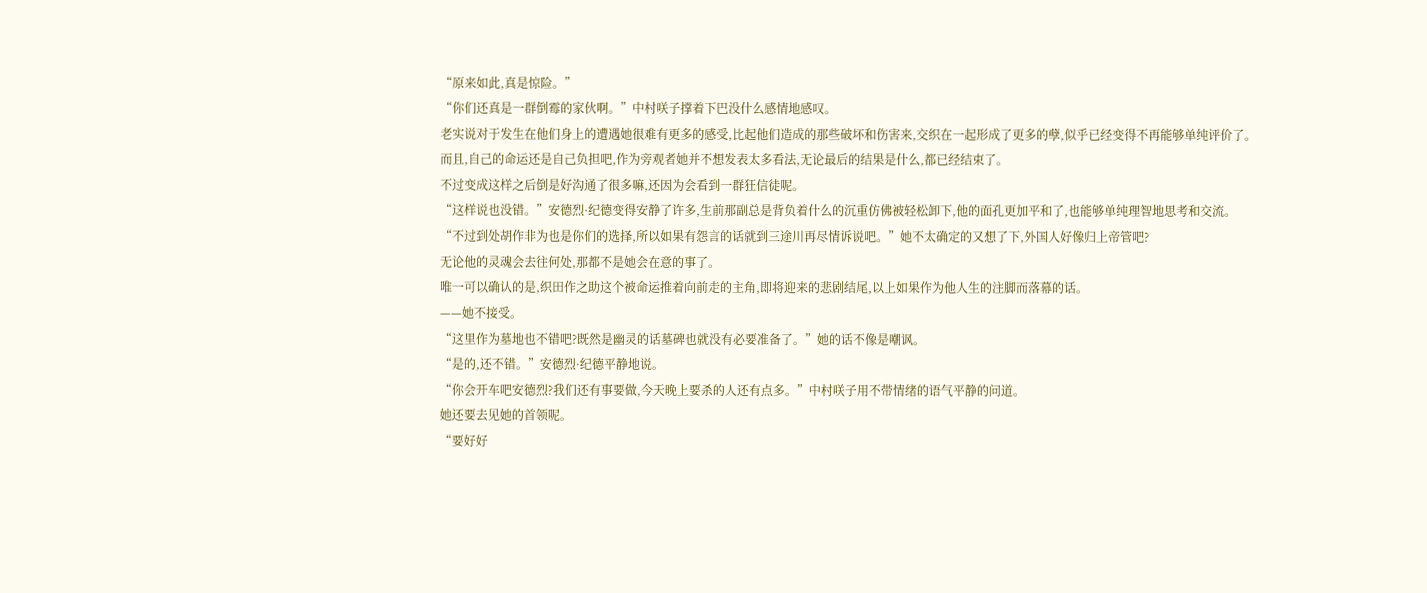“原来如此,真是惊险。”
“你们还真是一群倒霉的家伙啊。”中村咲子撑着下巴没什么感情地感叹。
老实说对于发生在他们身上的遭遇她很难有更多的感受,比起他们造成的那些破坏和伤害来,交织在一起形成了更多的孽,似乎已经变得不再能够单纯评价了。
而且,自己的命运还是自己负担吧,作为旁观者她并不想发表太多看法,无论最后的结果是什么,都已经结束了。
不过变成这样之后倒是好沟通了很多嘛,还因为会看到一群狂信徒呢。
“这样说也没错。”安德烈·纪德变得安静了许多,生前那副总是背负着什么的沉重仿佛被轻松卸下,他的面孔更加平和了,也能够单纯理智地思考和交流。
“不过到处胡作非为也是你们的选择,所以如果有怨言的话就到三途川再尽情诉说吧。”她不太确定的又想了下,外国人好像归上帝管吧?
无论他的灵魂会去往何处,那都不是她会在意的事了。
唯一可以确认的是,织田作之助这个被命运推着向前走的主角,即将迎来的悲剧结尾,以上如果作为他人生的注脚而落幕的话。
——她不接受。
“这里作为墓地也不错吧?既然是幽灵的话墓碑也就没有必要准备了。”她的话不像是嘲讽。
“是的,还不错。”安德烈·纪德平静地说。
“你会开车吧安德烈?我们还有事要做,今天晚上要杀的人还有点多。”中村咲子用不带情绪的语气平静的问道。
她还要去见她的首领呢。
“要好好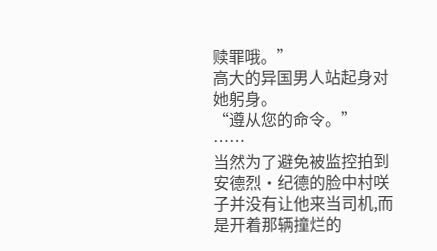赎罪哦。”
高大的异国男人站起身对她躬身。
“遵从您的命令。”
……
当然为了避免被监控拍到安德烈·纪德的脸中村咲子并没有让他来当司机,而是开着那辆撞烂的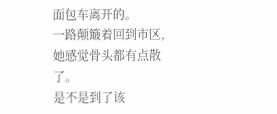面包车离开的。
一路颠簸着回到市区,她感觉骨头都有点散了。
是不是到了该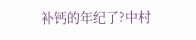补钙的年纪了?中村